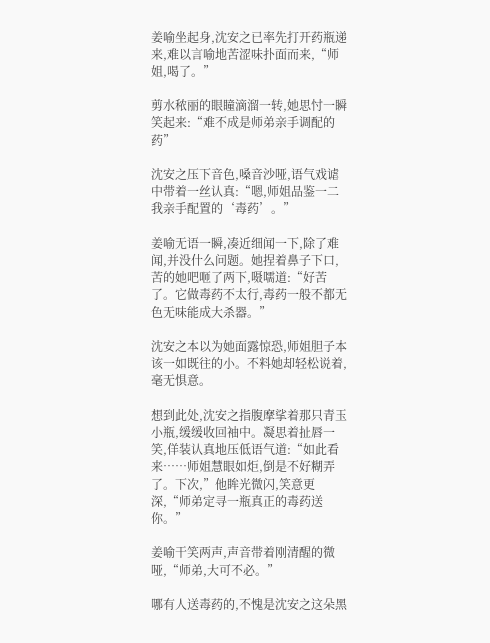姜喻坐起身,沈安之已率先打开药瓶递来,难以言喻地苦涩味扑面而来,“师姐,喝了。”

剪水秾丽的眼瞳滴溜一转,她思忖一瞬笑起来:“难不成是师弟亲手调配的药”

沈安之压下音色,嗓音沙哑,语气戏谑中带着一丝认真:“嗯,师姐品鉴一二我亲手配置的‘毒药’。”

姜喻无语一瞬,凑近细闻一下,除了难闻,并没什么问题。她捏着鼻子下口,苦的她吧咂了两下,嗫嚅道:“好苦了。它做毒药不太行,毒药一般不都无色无味能成大杀器。”

沈安之本以为她面露惊恐,师姐胆子本该一如既往的小。不料她却轻松说着,毫无惧意。

想到此处,沈安之指腹摩挲着那只青玉小瓶,缓缓收回袖中。凝思着扯唇一笑,佯装认真地压低语气道:“如此看来……师姐慧眼如炬,倒是不好糊弄了。下次,”他眸光微闪,笑意更深,“师弟定寻一瓶真正的毒药送你。”

姜喻干笑两声,声音带着刚清醒的微哑,“师弟,大可不必。”

哪有人送毒药的,不愧是沈安之这朵黑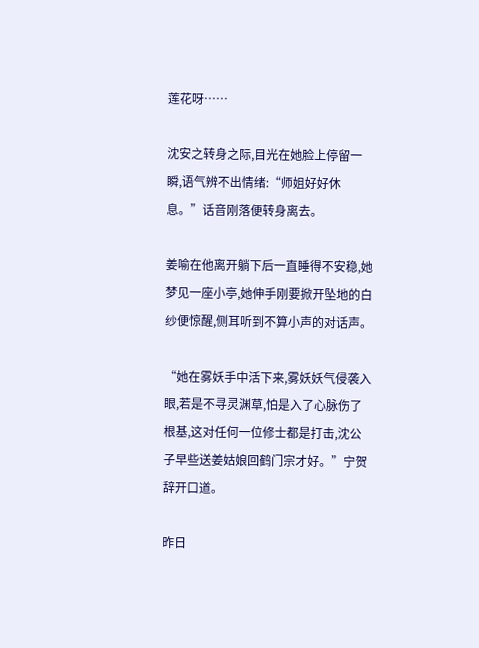莲花呀……

沈安之转身之际,目光在她脸上停留一瞬,语气辨不出情绪:“师姐好好休息。”话音刚落便转身离去。

姜喻在他离开躺下后一直睡得不安稳,她梦见一座小亭,她伸手刚要掀开坠地的白纱便惊醒,侧耳听到不算小声的对话声。

“她在雾妖手中活下来,雾妖妖气侵袭入眼,若是不寻灵渊草,怕是入了心脉伤了根基,这对任何一位修士都是打击,沈公子早些送姜姑娘回鹤门宗才好。”宁贺辞开口道。

昨日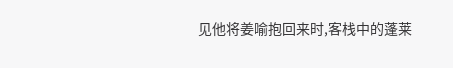见他将姜喻抱回来时,客栈中的蓬莱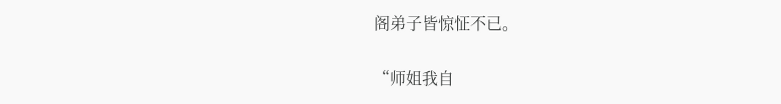阁弟子皆惊怔不已。

“师姐我自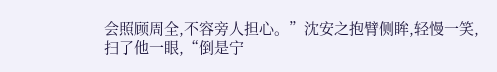会照顾周全,不容旁人担心。”沈安之抱臂侧眸,轻慢一笑,扫了他一眼,“倒是宁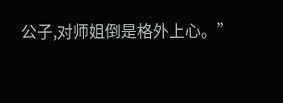公子,对师姐倒是格外上心。”